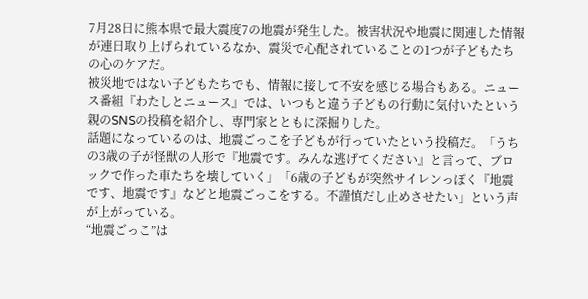7月28日に熊本県で最大震度7の地震が発生した。被害状況や地震に関連した情報が連日取り上げられているなか、震災で心配されていることの1つが子どもたちの心のケアだ。
被災地ではない子どもたちでも、情報に接して不安を感じる場合もある。ニュース番組『わたしとニュース』では、いつもと違う子どもの行動に気付いたという親のSNSの投稿を紹介し、専門家とともに深掘りした。
話題になっているのは、地震ごっこを子どもが行っていたという投稿だ。「うちの3歳の子が怪獣の人形で『地震です。みんな逃げてください』と言って、ブロックで作った車たちを壊していく」「6歳の子どもが突然サイレンっぽく『地震です、地震です』などと地震ごっこをする。不謹慎だし止めさせたい」という声が上がっている。
“地震ごっこ”は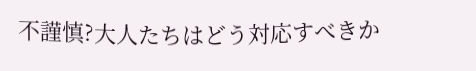不謹慎?大人たちはどう対応すべきか